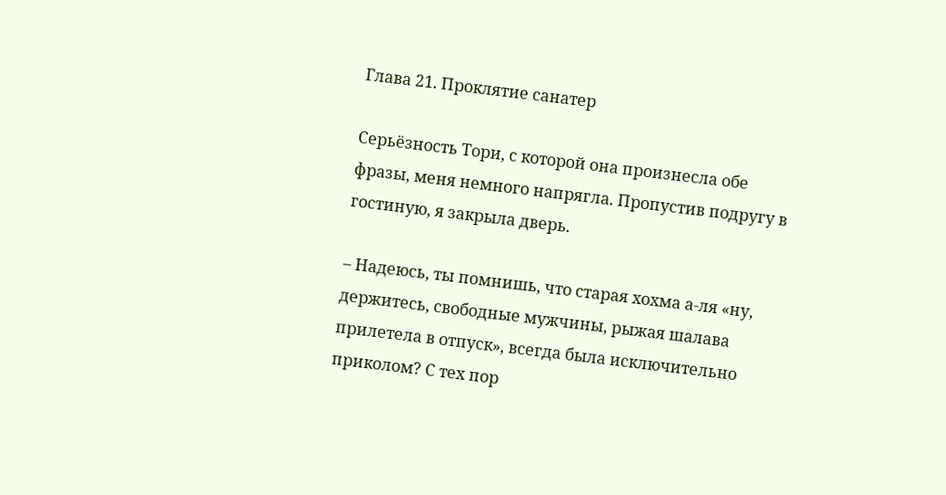Глава 21. Проклятие санатер

Серьёзность Тори, с которой она произнесла обе фразы, меня немного напрягла. Пропустив подругу в гостиную, я закрыла дверь.

– Надеюсь, ты помнишь, что старая хохма а-ля «ну, держитесь, свободные мужчины, рыжая шалава прилетела в отпуск», всегда была исключительно приколом? С тех пор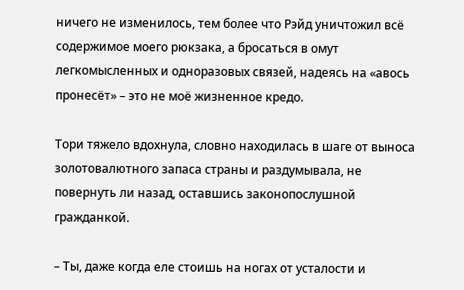ничего не изменилось, тем более что Рэйд уничтожил всё содержимое моего рюкзака, а бросаться в омут легкомысленных и одноразовых связей, надеясь на «авось пронесёт» – это не моё жизненное кредо.

Тори тяжело вдохнула, словно находилась в шаге от выноса золотовалютного запаса страны и раздумывала, не повернуть ли назад, оставшись законопослушной гражданкой.

– Ты, даже когда еле стоишь на ногах от усталости и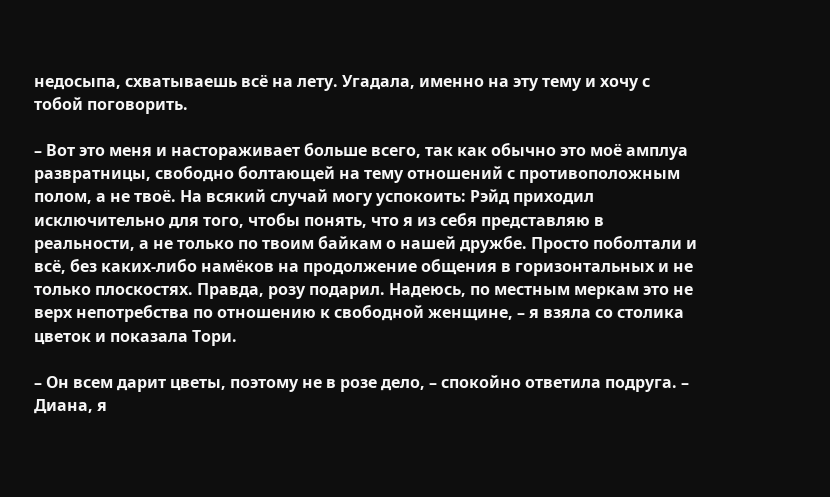недосыпа, схватываешь всё на лету. Угадала, именно на эту тему и хочу с тобой поговорить.

– Вот это меня и настораживает больше всего, так как обычно это моё амплуа развратницы, свободно болтающей на тему отношений с противоположным полом, а не твоё. На всякий случай могу успокоить: Рэйд приходил исключительно для того, чтобы понять, что я из себя представляю в реальности, а не только по твоим байкам о нашей дружбе. Просто поболтали и всё, без каких-либо намёков на продолжение общения в горизонтальных и не только плоскостях. Правда, розу подарил. Надеюсь, по местным меркам это не верх непотребства по отношению к свободной женщине, – я взяла со столика цветок и показала Тори.

– Он всем дарит цветы, поэтому не в розе дело, – спокойно ответила подруга. – Диана, я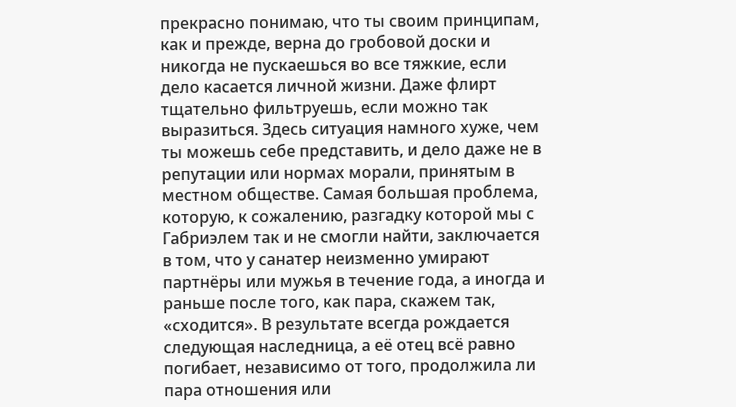прекрасно понимаю, что ты своим принципам, как и прежде, верна до гробовой доски и никогда не пускаешься во все тяжкие, если дело касается личной жизни. Даже флирт тщательно фильтруешь, если можно так выразиться. Здесь ситуация намного хуже, чем ты можешь себе представить, и дело даже не в репутации или нормах морали, принятым в местном обществе. Самая большая проблема, которую, к сожалению, разгадку которой мы с Габриэлем так и не смогли найти, заключается в том, что у санатер неизменно умирают партнёры или мужья в течение года, а иногда и раньше после того, как пара, скажем так, «сходится». В результате всегда рождается следующая наследница, а её отец всё равно погибает, независимо от того, продолжила ли пара отношения или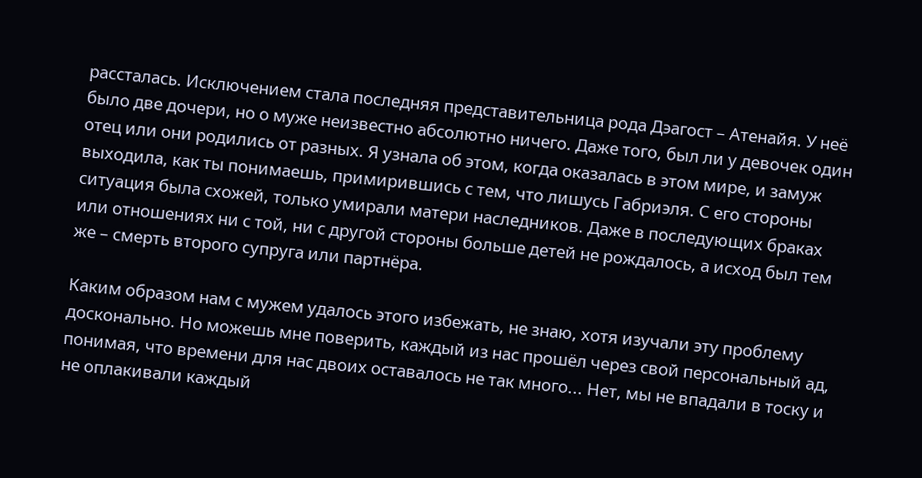рассталась. Исключением стала последняя представительница рода Дэагост – Атенайя. У неё было две дочери, но о муже неизвестно абсолютно ничего. Даже того, был ли у девочек один отец или они родились от разных. Я узнала об этом, когда оказалась в этом мире, и замуж выходила, как ты понимаешь, примирившись с тем, что лишусь Габриэля. С его стороны ситуация была схожей, только умирали матери наследников. Даже в последующих браках или отношениях ни с той, ни с другой стороны больше детей не рождалось, а исход был тем же – смерть второго супруга или партнёра.

Каким образом нам с мужем удалось этого избежать, не знаю, хотя изучали эту проблему досконально. Но можешь мне поверить, каждый из нас прошёл через свой персональный ад, понимая, что времени для нас двоих оставалось не так много... Нет, мы не впадали в тоску и не оплакивали каждый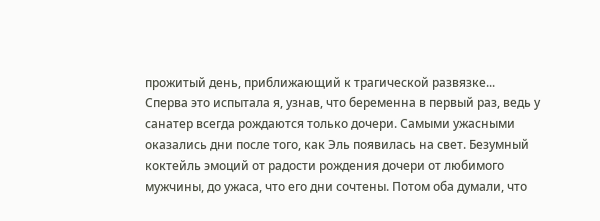прожитый день, приближающий к трагической развязке... Сперва это испытала я, узнав, что беременна в первый раз, ведь у санатер всегда рождаются только дочери. Самыми ужасными оказались дни после того, как Эль появилась на свет. Безумный коктейль эмоций от радости рождения дочери от любимого мужчины, до ужаса, что его дни сочтены. Потом оба думали, что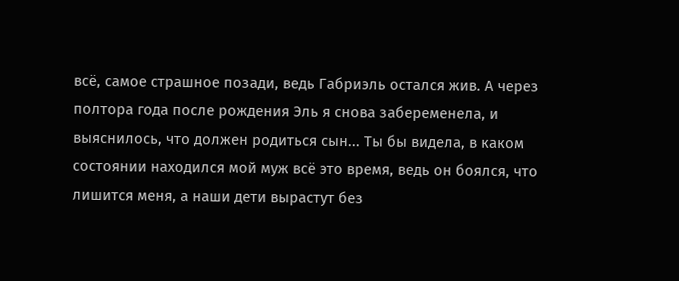всё, самое страшное позади, ведь Габриэль остался жив. А через полтора года после рождения Эль я снова забеременела, и выяснилось, что должен родиться сын... Ты бы видела, в каком состоянии находился мой муж всё это время, ведь он боялся, что лишится меня, а наши дети вырастут без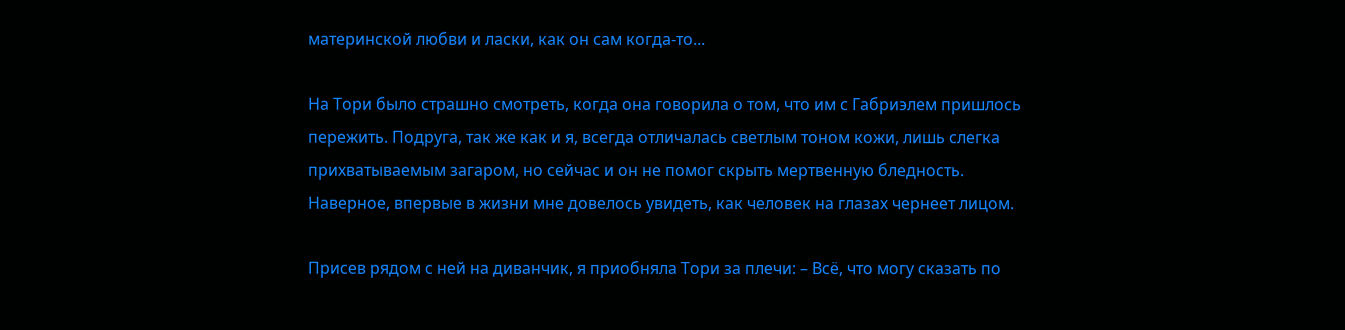материнской любви и ласки, как он сам когда-то...

На Тори было страшно смотреть, когда она говорила о том, что им с Габриэлем пришлось пережить. Подруга, так же как и я, всегда отличалась светлым тоном кожи, лишь слегка прихватываемым загаром, но сейчас и он не помог скрыть мертвенную бледность. Наверное, впервые в жизни мне довелось увидеть, как человек на глазах чернеет лицом.

Присев рядом с ней на диванчик, я приобняла Тори за плечи: – Всё, что могу сказать по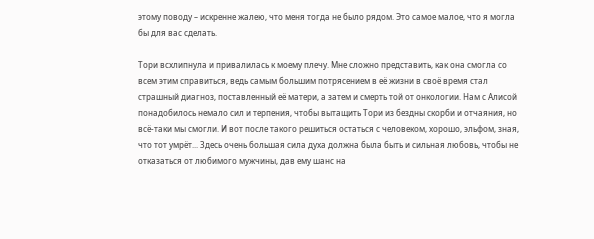этому поводу – искренне жалею, что меня тогда не было рядом. Это самое малое, что я могла бы для вас сделать.

Тори всхлипнула и привалилась к моему плечу. Мне сложно представить, как она смогла со всем этим справиться, ведь самым большим потрясением в её жизни в своё время стал страшный диагноз, поставленный её матери, а затем и смерть той от онкологии. Нам с Алисой понадобилось немало сил и терпения, чтобы вытащить Тори из бездны скорби и отчаяния, но всё-таки мы смогли. И вот после такого решиться остаться с человеком, хорошо, эльфом, зная, что тот умрёт... Здесь очень большая сила духа должна была быть и сильная любовь, чтобы не отказаться от любимого мужчины, дав ему шанс на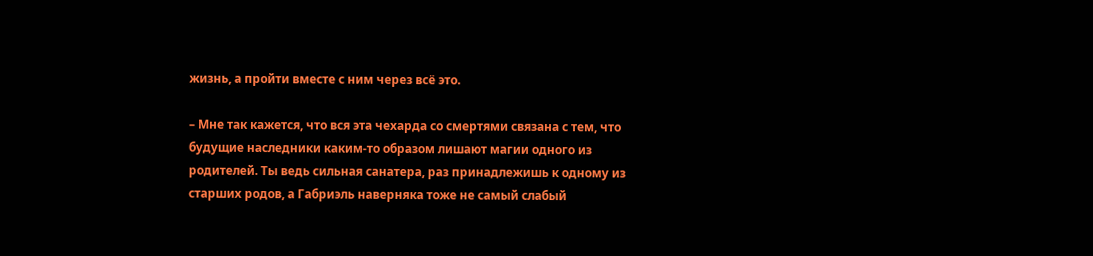жизнь, а пройти вместе с ним через всё это.

– Мне так кажется, что вся эта чехарда со смертями связана с тем, что будущие наследники каким-то образом лишают магии одного из родителей. Ты ведь сильная санатера, раз принадлежишь к одному из старших родов, а Габриэль наверняка тоже не самый слабый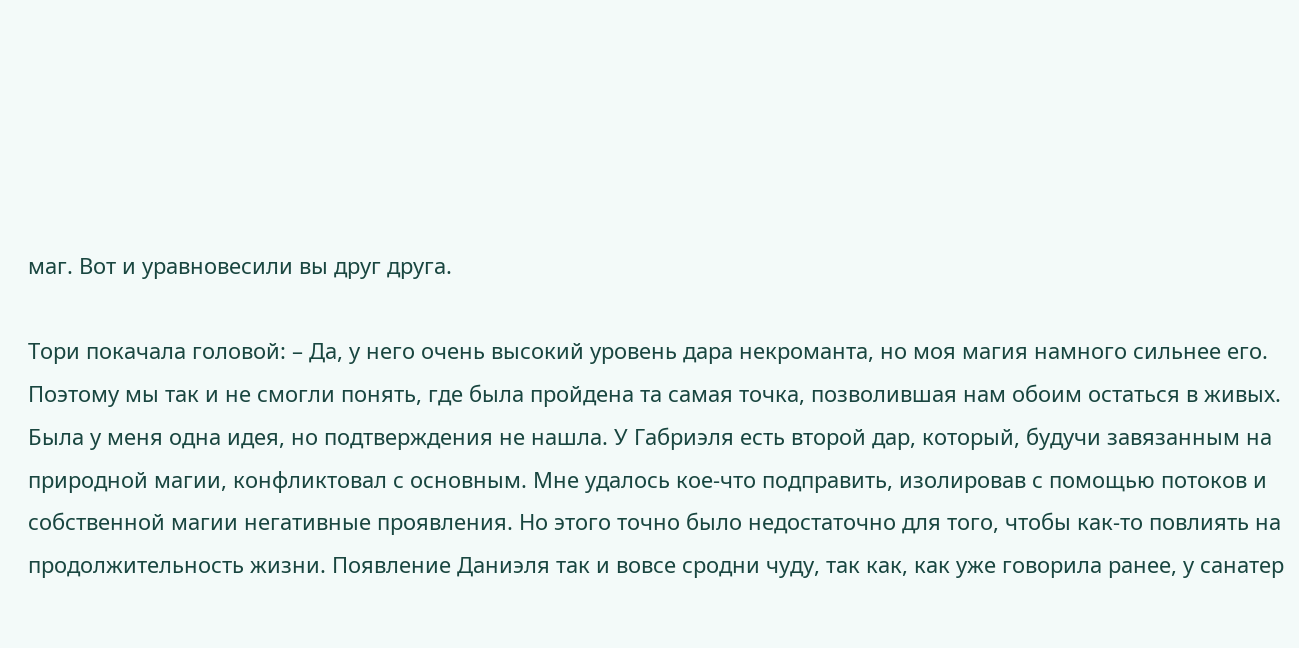маг. Вот и уравновесили вы друг друга.

Тори покачала головой: – Да, у него очень высокий уровень дара некроманта, но моя магия намного сильнее его. Поэтому мы так и не смогли понять, где была пройдена та самая точка, позволившая нам обоим остаться в живых. Была у меня одна идея, но подтверждения не нашла. У Габриэля есть второй дар, который, будучи завязанным на природной магии, конфликтовал с основным. Мне удалось кое-что подправить, изолировав с помощью потоков и собственной магии негативные проявления. Но этого точно было недостаточно для того, чтобы как-то повлиять на продолжительность жизни. Появление Даниэля так и вовсе сродни чуду, так как, как уже говорила ранее, у санатер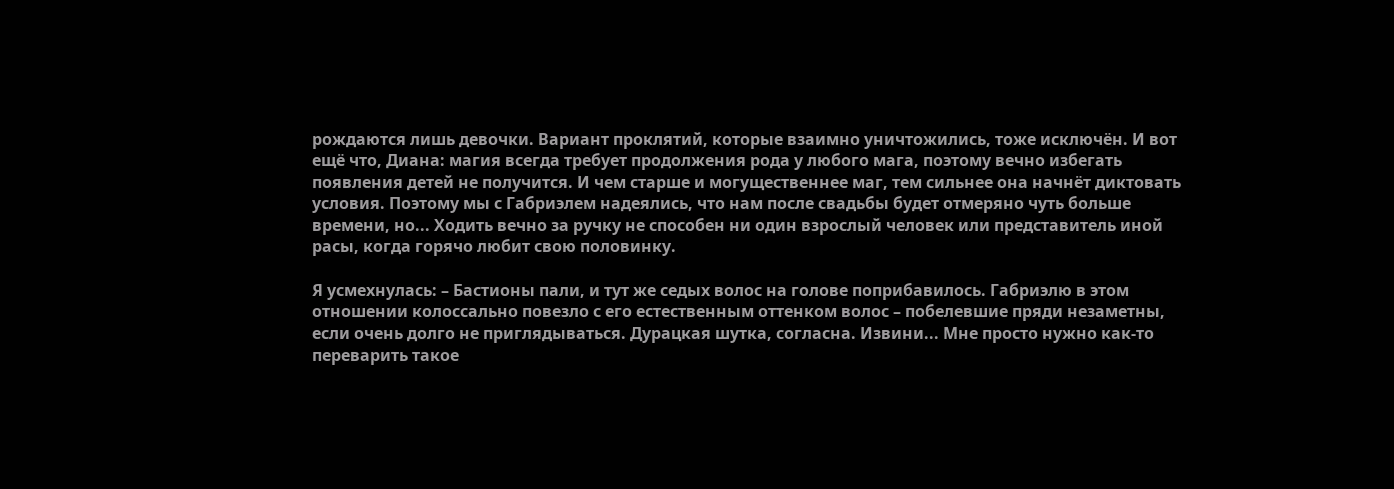рождаются лишь девочки. Вариант проклятий, которые взаимно уничтожились, тоже исключён. И вот ещё что, Диана: магия всегда требует продолжения рода у любого мага, поэтому вечно избегать появления детей не получится. И чем старше и могущественнее маг, тем сильнее она начнёт диктовать условия. Поэтому мы с Габриэлем надеялись, что нам после свадьбы будет отмеряно чуть больше времени, но... Ходить вечно за ручку не способен ни один взрослый человек или представитель иной расы, когда горячо любит свою половинку.

Я усмехнулась: – Бастионы пали, и тут же седых волос на голове поприбавилось. Габриэлю в этом отношении колоссально повезло с его естественным оттенком волос – побелевшие пряди незаметны, если очень долго не приглядываться. Дурацкая шутка, согласна. Извини... Мне просто нужно как-то переварить такое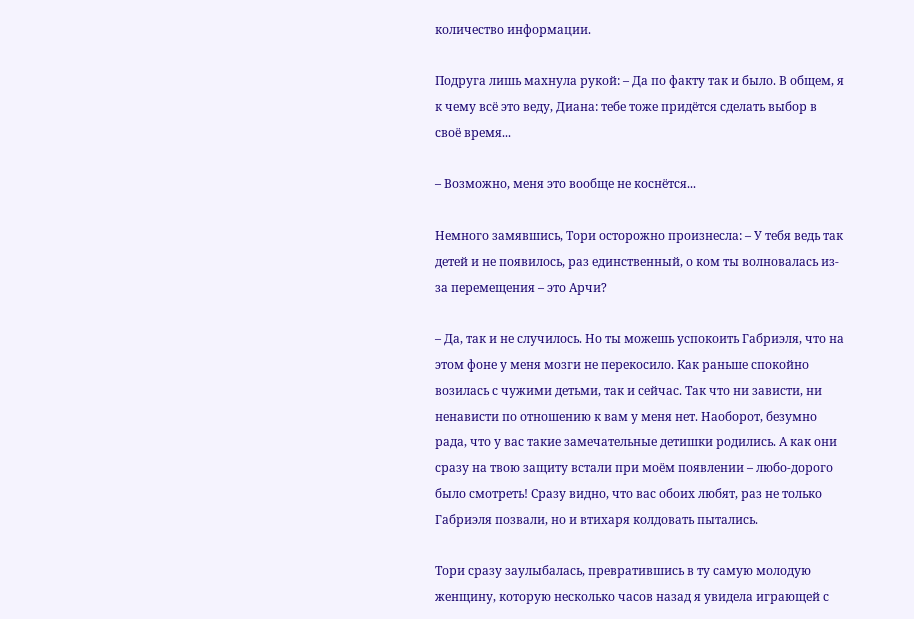количество информации.

Подруга лишь махнула рукой: – Да по факту так и было. В общем, я к чему всё это веду, Диана: тебе тоже придётся сделать выбор в своё время...

– Возможно, меня это вообще не коснётся...

Немного замявшись, Тори осторожно произнесла: – У тебя ведь так детей и не появилось, раз единственный, о ком ты волновалась из-за перемещения – это Арчи?

– Да, так и не случилось. Но ты можешь успокоить Габриэля, что на этом фоне у меня мозги не перекосило. Как раньше спокойно возилась с чужими детьми, так и сейчас. Так что ни зависти, ни ненависти по отношению к вам у меня нет. Наоборот, безумно рада, что у вас такие замечательные детишки родились. А как они сразу на твою защиту встали при моём появлении – любо-дорого было смотреть! Сразу видно, что вас обоих любят, раз не только Габриэля позвали, но и втихаря колдовать пытались.

Тори сразу заулыбалась, превратившись в ту самую молодую женщину, которую несколько часов назад я увидела играющей с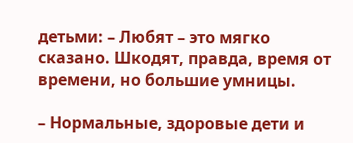детьми: – Любят – это мягко сказано. Шкодят, правда, время от времени, но большие умницы.

– Нормальные, здоровые дети и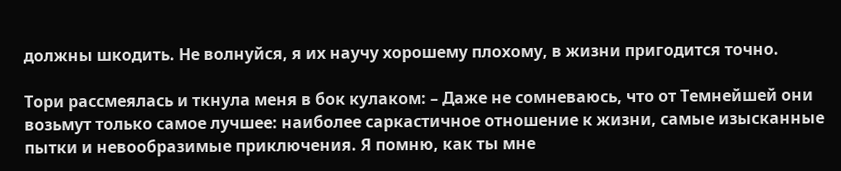должны шкодить. Не волнуйся, я их научу хорошему плохому, в жизни пригодится точно.

Тори рассмеялась и ткнула меня в бок кулаком: – Даже не сомневаюсь, что от Темнейшей они возьмут только самое лучшее: наиболее саркастичное отношение к жизни, самые изысканные пытки и невообразимые приключения. Я помню, как ты мне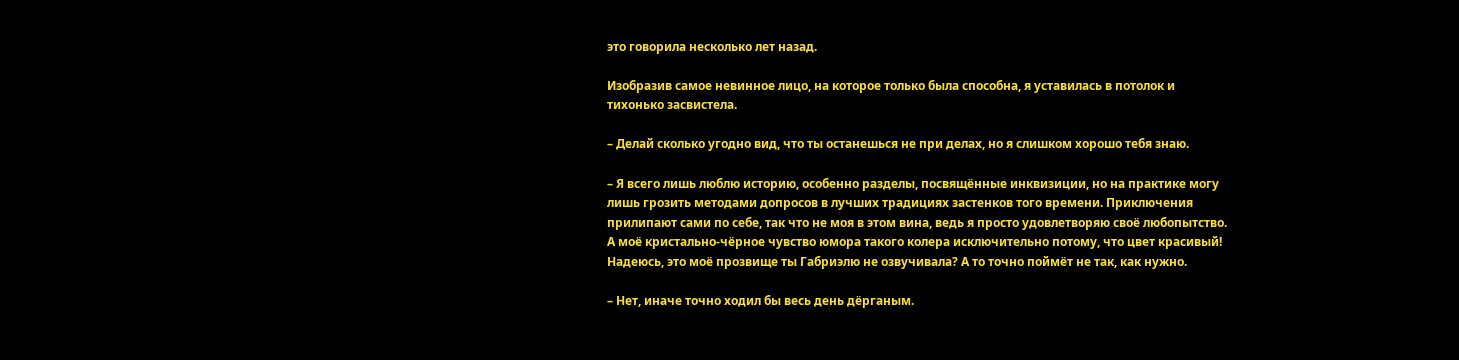это говорила несколько лет назад.

Изобразив самое невинное лицо, на которое только была способна, я уставилась в потолок и тихонько засвистела.

– Делай сколько угодно вид, что ты останешься не при делах, но я слишком хорошо тебя знаю.

– Я всего лишь люблю историю, особенно разделы, посвящённые инквизиции, но на практике могу лишь грозить методами допросов в лучших традициях застенков того времени. Приключения прилипают сами по себе, так что не моя в этом вина, ведь я просто удовлетворяю своё любопытство. А моё кристально-чёрное чувство юмора такого колера исключительно потому, что цвет красивый! Надеюсь, это моё прозвище ты Габриэлю не озвучивала? А то точно поймёт не так, как нужно.

– Нет, иначе точно ходил бы весь день дёрганым.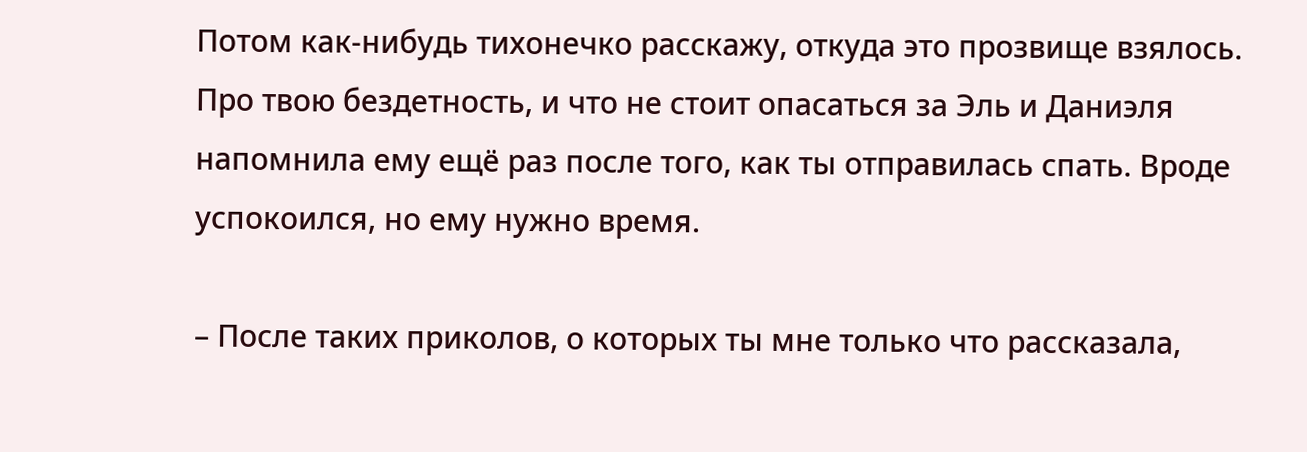Потом как-нибудь тихонечко расскажу, откуда это прозвище взялось. Про твою бездетность, и что не стоит опасаться за Эль и Даниэля напомнила ему ещё раз после того, как ты отправилась спать. Вроде успокоился, но ему нужно время.

– После таких приколов, о которых ты мне только что рассказала,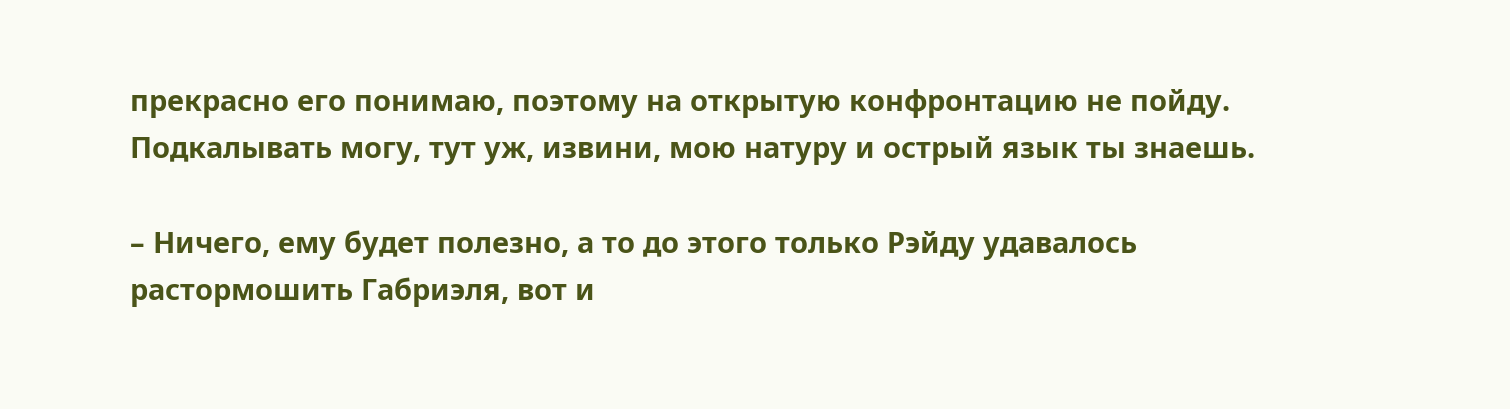прекрасно его понимаю, поэтому на открытую конфронтацию не пойду. Подкалывать могу, тут уж, извини, мою натуру и острый язык ты знаешь.

– Ничего, ему будет полезно, а то до этого только Рэйду удавалось растормошить Габриэля, вот и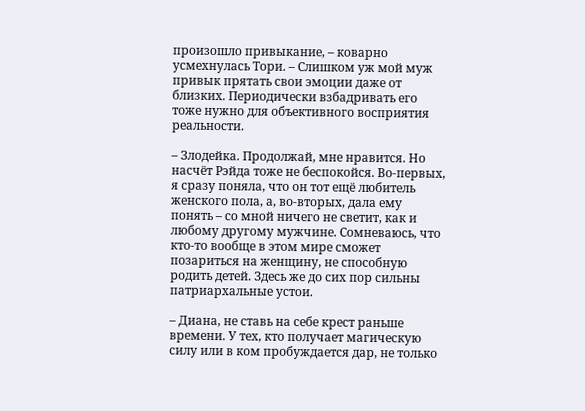произошло привыкание, – коварно усмехнулась Тори. – Слишком уж мой муж привык прятать свои эмоции даже от близких. Периодически взбадривать его тоже нужно для объективного восприятия реальности.

– Злодейка. Продолжай, мне нравится. Но насчёт Рэйда тоже не беспокойся. Во-первых, я сразу поняла, что он тот ещё любитель женского пола, а, во-вторых, дала ему понять – со мной ничего не светит, как и любому другому мужчине. Сомневаюсь, что кто-то вообще в этом мире сможет позариться на женщину, не способную родить детей. Здесь же до сих пор сильны патриархальные устои.

– Диана, не ставь на себе крест раньше времени. У тех, кто получает магическую силу или в ком пробуждается дар, не только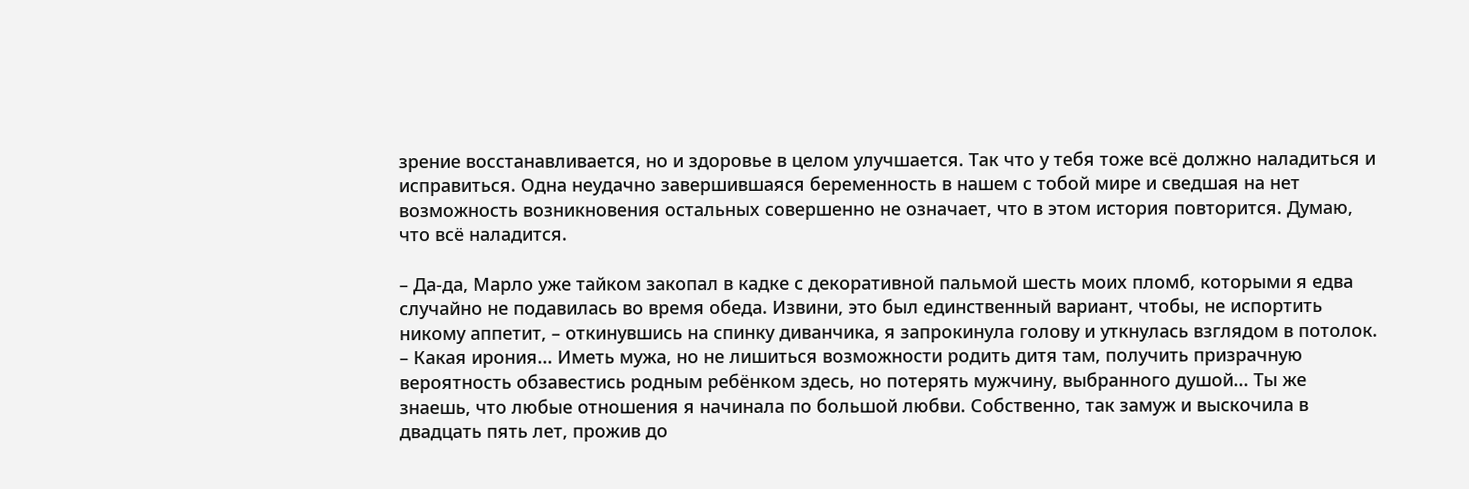зрение восстанавливается, но и здоровье в целом улучшается. Так что у тебя тоже всё должно наладиться и исправиться. Одна неудачно завершившаяся беременность в нашем с тобой мире и сведшая на нет возможность возникновения остальных совершенно не означает, что в этом история повторится. Думаю, что всё наладится.

– Да-да, Марло уже тайком закопал в кадке с декоративной пальмой шесть моих пломб, которыми я едва случайно не подавилась во время обеда. Извини, это был единственный вариант, чтобы, не испортить никому аппетит, – откинувшись на спинку диванчика, я запрокинула голову и уткнулась взглядом в потолок. – Какая ирония... Иметь мужа, но не лишиться возможности родить дитя там, получить призрачную вероятность обзавестись родным ребёнком здесь, но потерять мужчину, выбранного душой... Ты же знаешь, что любые отношения я начинала по большой любви. Собственно, так замуж и выскочила в двадцать пять лет, прожив до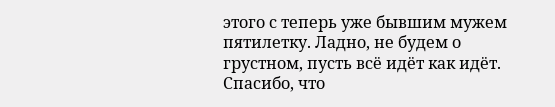этого с теперь уже бывшим мужем пятилетку. Ладно, не будем о грустном, пусть всё идёт как идёт. Спасибо, что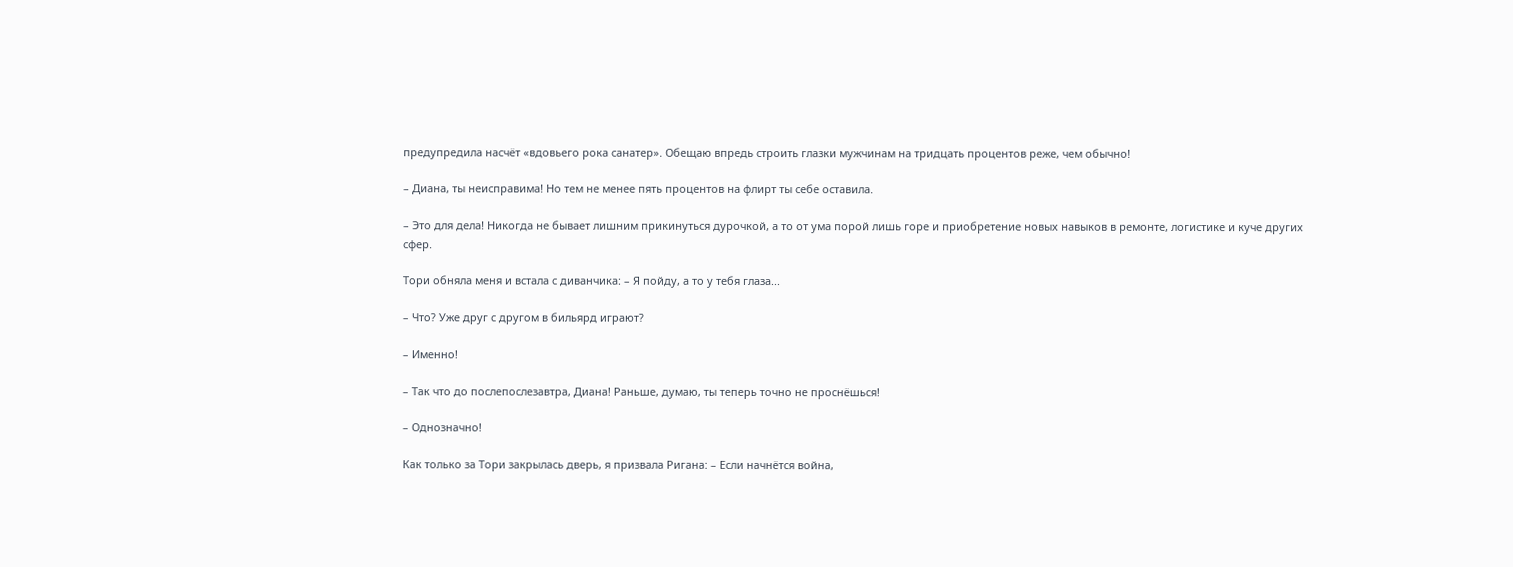предупредила насчёт «вдовьего рока санатер». Обещаю впредь строить глазки мужчинам на тридцать процентов реже, чем обычно!

– Диана, ты неисправима! Но тем не менее пять процентов на флирт ты себе оставила.

– Это для дела! Никогда не бывает лишним прикинуться дурочкой, а то от ума порой лишь горе и приобретение новых навыков в ремонте, логистике и куче других сфер.

Тори обняла меня и встала с диванчика: – Я пойду, а то у тебя глаза...

– Что? Уже друг с другом в бильярд играют?

– Именно!

– Так что до послепослезавтра, Диана! Раньше, думаю, ты теперь точно не проснёшься!

– Однозначно!

Как только за Тори закрылась дверь, я призвала Ригана: – Если начнётся война,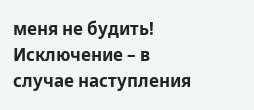меня не будить! Исключение – в случае наступления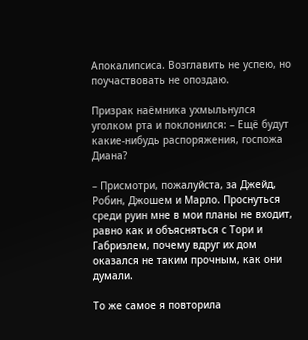Апокалипсиса. Возглавить не успею, но поучаствовать не опоздаю.

Призрак наёмника ухмыльнулся уголком рта и поклонился: – Ещё будут какие-нибудь распоряжения, госпожа Диана?

– Присмотри, пожалуйста, за Джейд, Робин, Джошем и Марло. Проснуться среди руин мне в мои планы не входит, равно как и объясняться с Тори и Габриэлем, почему вдруг их дом оказался не таким прочным, как они думали.

То же самое я повторила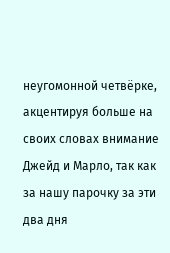неугомонной четвёрке, акцентируя больше на своих словах внимание Джейд и Марло, так как за нашу парочку за эти два дня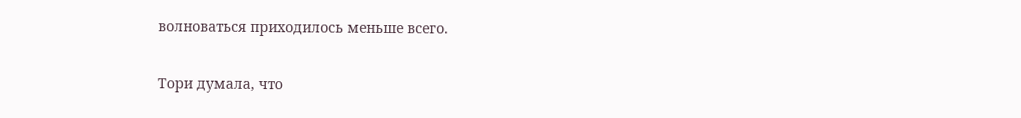волноваться приходилось меньше всего.

Тори думала, что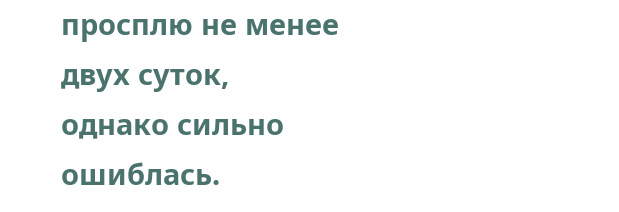просплю не менее двух суток, однако сильно ошиблась.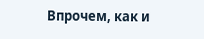Впрочем, как и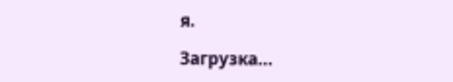я.

Загрузка...